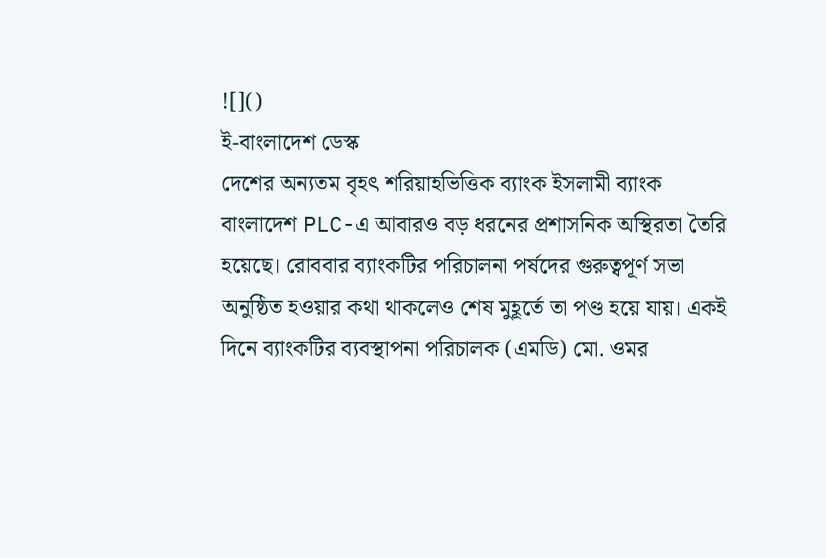![]()
ই-বাংলাদেশ ডেস্ক
দেশের অন্যতম বৃহৎ শরিয়াহভিত্তিক ব্যাংক ইসলামী ব্যাংক বাংলাদেশ PLC-এ আবারও বড় ধরনের প্রশাসনিক অস্থিরতা তৈরি হয়েছে। রোববার ব্যাংকটির পরিচালনা পর্ষদের গুরুত্বপূর্ণ সভা অনুষ্ঠিত হওয়ার কথা থাকলেও শেষ মুহূর্তে তা পণ্ড হয়ে যায়। একই দিনে ব্যাংকটির ব্যবস্থাপনা পরিচালক (এমডি) মো. ওমর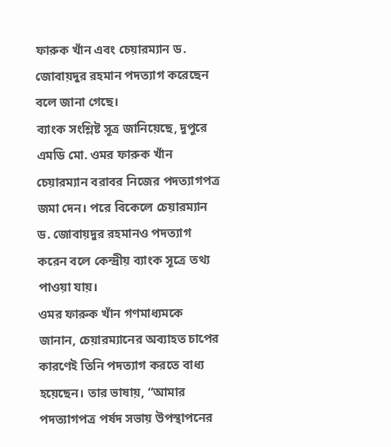ফারুক খাঁন এবং চেয়ারম্যান ড. জোবায়দুর রহমান পদত্যাগ করেছেন বলে জানা গেছে।
ব্যাংক সংশ্লিষ্ট সূত্র জানিয়েছে, দুপুরে এমডি মো. ওমর ফারুক খাঁন চেয়ারম্যান বরাবর নিজের পদত্যাগপত্র জমা দেন। পরে বিকেলে চেয়ারম্যান ড. জোবায়দুর রহমানও পদত্যাগ করেন বলে কেন্দ্রীয় ব্যাংক সূত্রে তথ্য পাওয়া যায়।
ওমর ফারুক খাঁন গণমাধ্যমকে জানান, চেয়ারম্যানের অব্যাহত চাপের কারণেই তিনি পদত্যাগ করতে বাধ্য হয়েছেন। তার ভাষায়, “আমার পদত্যাগপত্র পর্ষদ সভায় উপস্থাপনের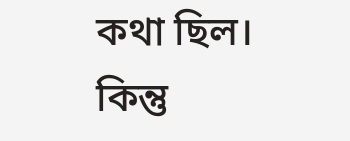কথা ছিল। কিন্তু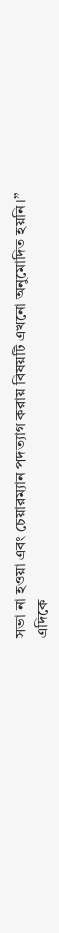সভা না হওয়া এবং চেয়ারম্যান পদত্যাগ করায় বিষয়টি এখনো অনুমোদিত হয়নি।”
এদিকে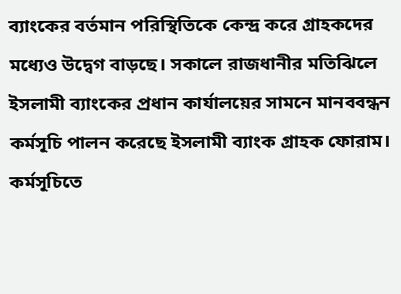ব্যাংকের বর্তমান পরিস্থিতিকে কেন্দ্র করে গ্রাহকদের মধ্যেও উদ্বেগ বাড়ছে। সকালে রাজধানীর মতিঝিলে ইসলামী ব্যাংকের প্রধান কার্যালয়ের সামনে মানববন্ধন কর্মসূচি পালন করেছে ইসলামী ব্যাংক গ্রাহক ফোরাম। কর্মসূচিতে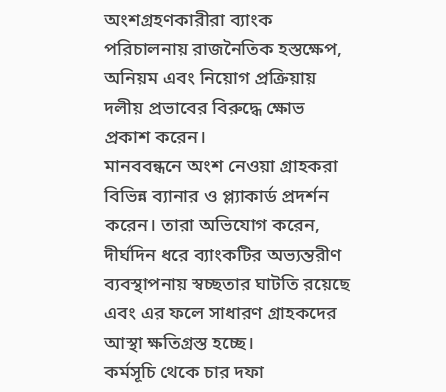অংশগ্রহণকারীরা ব্যাংক পরিচালনায় রাজনৈতিক হস্তক্ষেপ, অনিয়ম এবং নিয়োগ প্রক্রিয়ায় দলীয় প্রভাবের বিরুদ্ধে ক্ষোভ প্রকাশ করেন।
মানববন্ধনে অংশ নেওয়া গ্রাহকরা বিভিন্ন ব্যানার ও প্ল্যাকার্ড প্রদর্শন করেন। তারা অভিযোগ করেন, দীর্ঘদিন ধরে ব্যাংকটির অভ্যন্তরীণ ব্যবস্থাপনায় স্বচ্ছতার ঘাটতি রয়েছে এবং এর ফলে সাধারণ গ্রাহকদের আস্থা ক্ষতিগ্রস্ত হচ্ছে।
কর্মসূচি থেকে চার দফা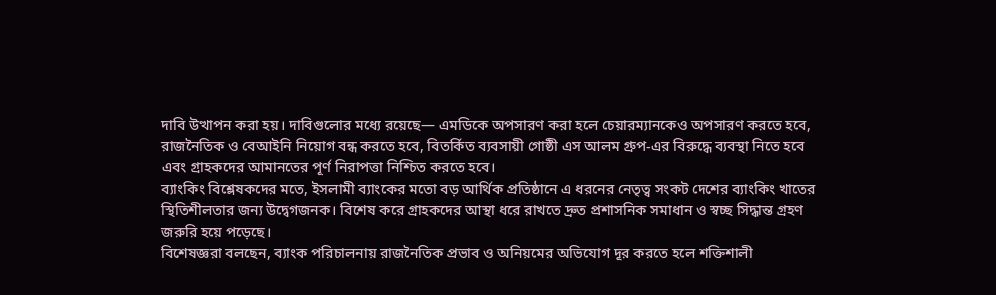দাবি উত্থাপন করা হয়। দাবিগুলোর মধ্যে রয়েছে— এমডিকে অপসারণ করা হলে চেয়ারম্যানকেও অপসারণ করতে হবে, রাজনৈতিক ও বেআইনি নিয়োগ বন্ধ করতে হবে, বিতর্কিত ব্যবসায়ী গোষ্ঠী এস আলম গ্রুপ-এর বিরুদ্ধে ব্যবস্থা নিতে হবে এবং গ্রাহকদের আমানতের পূর্ণ নিরাপত্তা নিশ্চিত করতে হবে।
ব্যাংকিং বিশ্লেষকদের মতে, ইসলামী ব্যাংকের মতো বড় আর্থিক প্রতিষ্ঠানে এ ধরনের নেতৃত্ব সংকট দেশের ব্যাংকিং খাতের স্থিতিশীলতার জন্য উদ্বেগজনক। বিশেষ করে গ্রাহকদের আস্থা ধরে রাখতে দ্রুত প্রশাসনিক সমাধান ও স্বচ্ছ সিদ্ধান্ত গ্রহণ জরুরি হয়ে পড়েছে।
বিশেষজ্ঞরা বলছেন, ব্যাংক পরিচালনায় রাজনৈতিক প্রভাব ও অনিয়মের অভিযোগ দূর করতে হলে শক্তিশালী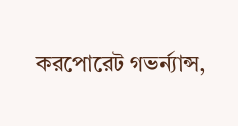করপোরেট গভর্ন্যান্স,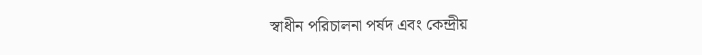স্বাধীন পরিচালনা পর্ষদ এবং কেন্দ্রীয়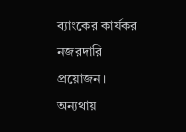ব্যাংকের কার্যকর নজরদারি প্রয়োজন। অন্যথায়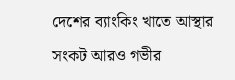দেশের ব্যাংকিং খাতে আস্থার সংকট আরও গভীর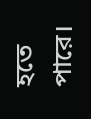হতে পারে।